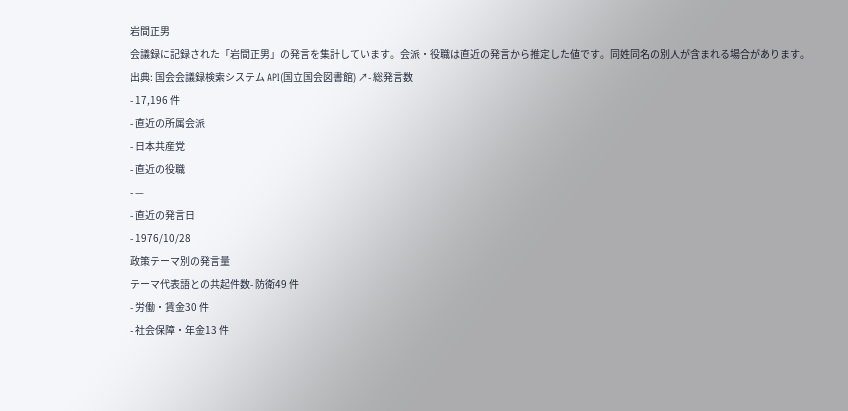岩間正男
会議録に記録された「岩間正男」の発言を集計しています。会派・役職は直近の発言から推定した値です。同姓同名の別人が含まれる場合があります。
出典: 国会会議録検索システム API(国立国会図書館) ↗- 総発言数
- 17,196 件
- 直近の所属会派
- 日本共産党
- 直近の役職
- —
- 直近の発言日
- 1976/10/28
政策テーマ別の発言量
テーマ代表語との共起件数- 防衛49 件
- 労働・賃金30 件
- 社会保障・年金13 件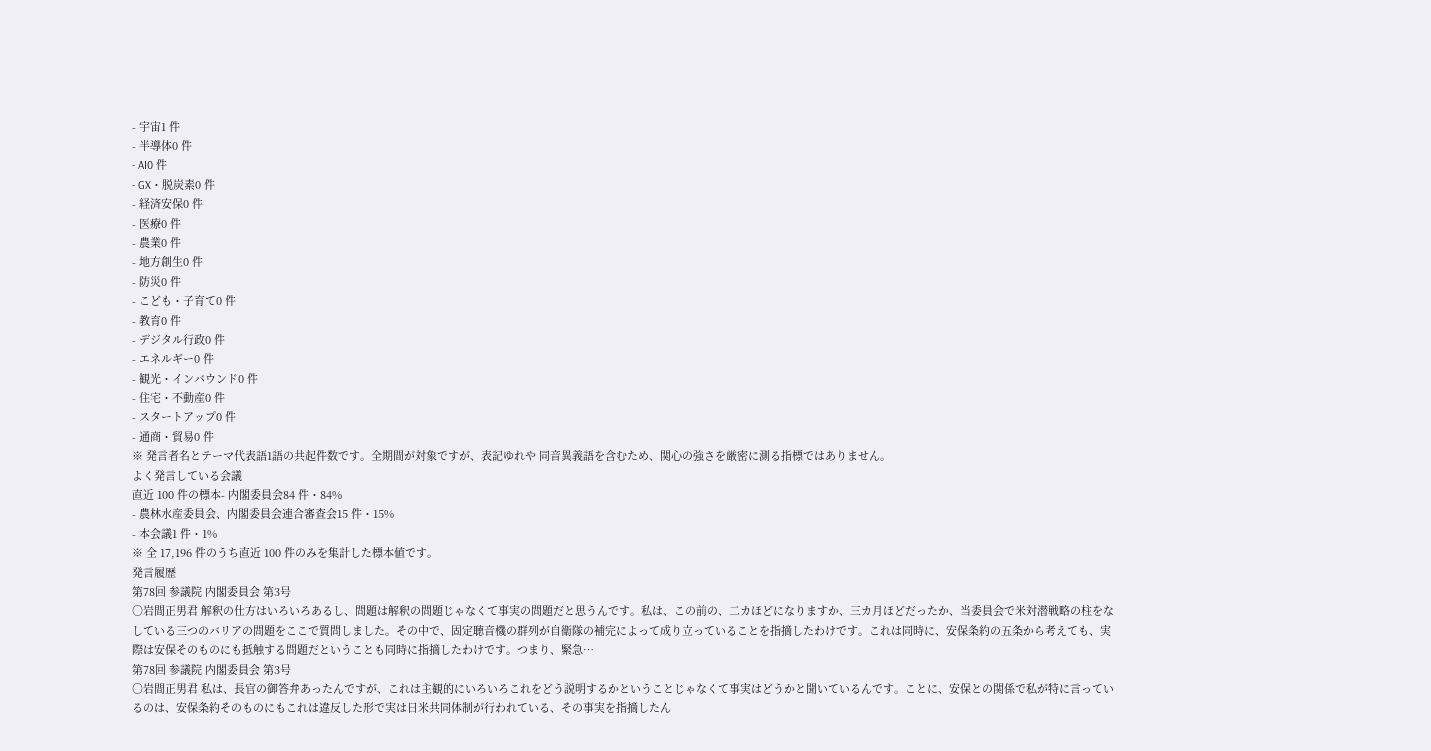- 宇宙1 件
- 半導体0 件
- AI0 件
- GX・脱炭素0 件
- 経済安保0 件
- 医療0 件
- 農業0 件
- 地方創生0 件
- 防災0 件
- こども・子育て0 件
- 教育0 件
- デジタル行政0 件
- エネルギー0 件
- 観光・インバウンド0 件
- 住宅・不動産0 件
- スタートアップ0 件
- 通商・貿易0 件
※ 発言者名とテーマ代表語1語の共起件数です。全期間が対象ですが、表記ゆれや 同音異義語を含むため、関心の強さを厳密に測る指標ではありません。
よく発言している会議
直近 100 件の標本- 内閣委員会84 件・84%
- 農林水産委員会、内閣委員会連合審査会15 件・15%
- 本会議1 件・1%
※ 全 17,196 件のうち直近 100 件のみを集計した標本値です。
発言履歴
第78回 参議院 内閣委員会 第3号
○岩間正男君 解釈の仕方はいろいろあるし、問題は解釈の問題じゃなくて事実の問題だと思うんです。私は、この前の、二カほどになりますか、三カ月ほどだったか、当委員会で米対潜戦略の柱をなしている三つのバリアの問題をここで質問しました。その中で、固定聴音機の群列が自衛隊の補完によって成り立っていることを指摘したわけです。これは同時に、安保条約の五条から考えても、実際は安保そのものにも抵触する問題だということも同時に指摘したわけです。つまり、緊急…
第78回 参議院 内閣委員会 第3号
○岩間正男君 私は、長官の御答弁あったんですが、これは主観的にいろいろこれをどう説明するかということじゃなくて事実はどうかと聞いているんです。ことに、安保との関係で私が特に言っているのは、安保条約そのものにもこれは違反した形で実は日米共同体制が行われている、その事実を指摘したん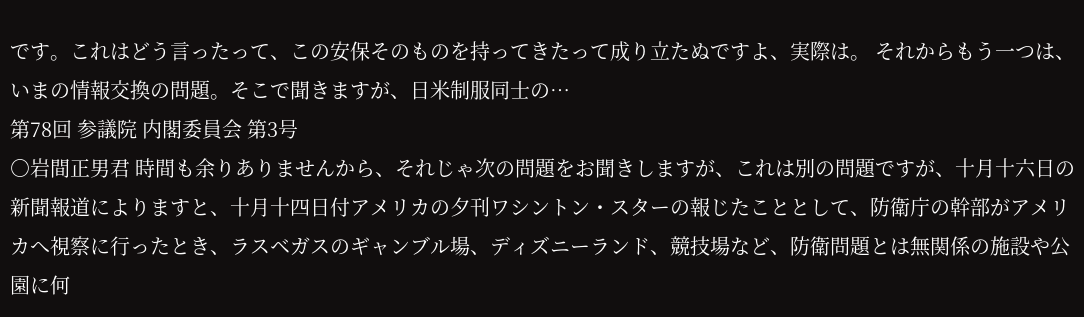です。これはどう言ったって、この安保そのものを持ってきたって成り立たぬですよ、実際は。 それからもう一つは、いまの情報交換の問題。そこで聞きますが、日米制服同士の…
第78回 参議院 内閣委員会 第3号
○岩間正男君 時間も余りありませんから、それじゃ次の問題をお聞きしますが、これは別の問題ですが、十月十六日の新聞報道によりますと、十月十四日付アメリカの夕刊ワシントン・スターの報じたこととして、防衛庁の幹部がアメリカへ視察に行ったとき、ラスベガスのギャンブル場、ディズニーランド、競技場など、防衛問題とは無関係の施設や公園に何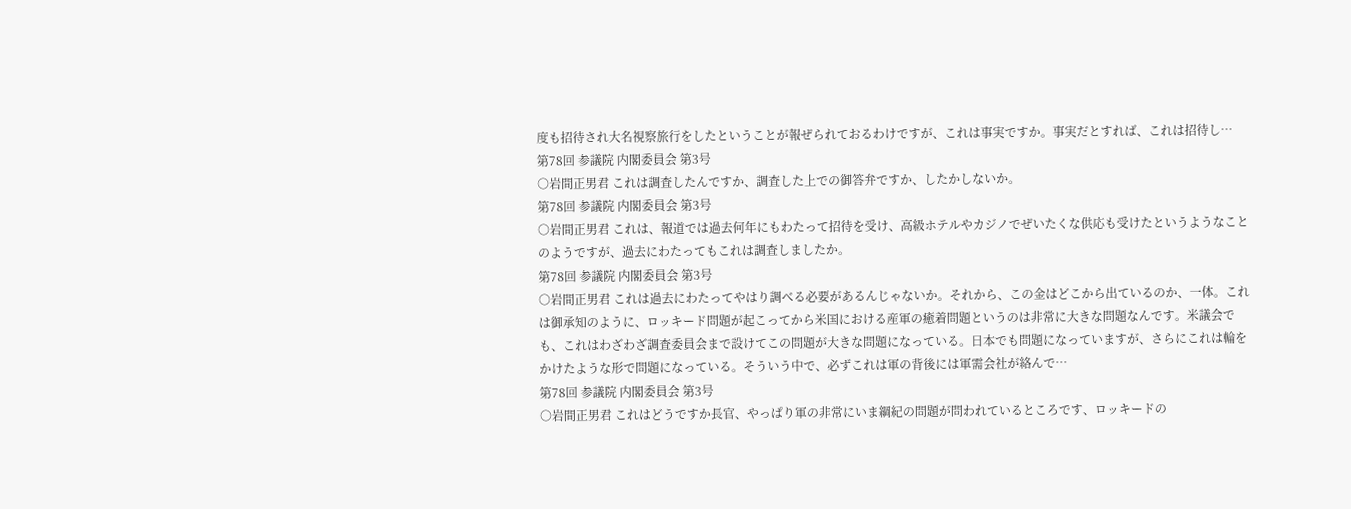度も招待され大名視察旅行をしたということが報ぜられておるわけですが、これは事実ですか。事実だとすれば、これは招待し…
第78回 参議院 内閣委員会 第3号
○岩間正男君 これは調査したんですか、調査した上での御答弁ですか、したかしないか。
第78回 参議院 内閣委員会 第3号
○岩間正男君 これは、報道では過去何年にもわたって招待を受け、高級ホテルやカジノでぜいたくな供応も受けたというようなことのようですが、過去にわたってもこれは調査しましたか。
第78回 参議院 内閣委員会 第3号
○岩間正男君 これは過去にわたってやはり調べる必要があるんじゃないか。それから、この金はどこから出ているのか、一体。これは御承知のように、ロッキード問題が起こってから米国における産軍の癒着問題というのは非常に大きな問題なんです。米議会でも、これはわざわざ調査委員会まで設けてこの問題が大きな問題になっている。日本でも問題になっていますが、さらにこれは輪をかけたような形で問題になっている。そういう中で、必ずこれは軍の背後には軍需会社が絡んで…
第78回 参議院 内閣委員会 第3号
○岩間正男君 これはどうですか長官、やっぱり軍の非常にいま綱紀の問題が問われているところです、ロッキードの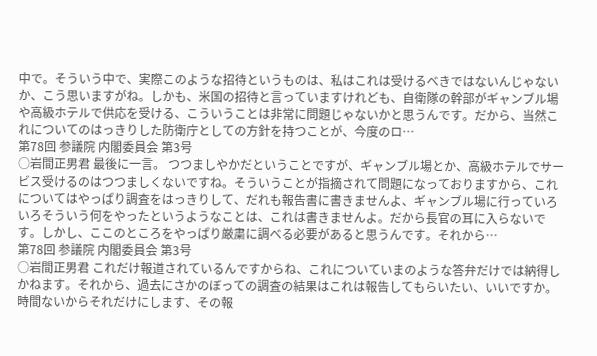中で。そういう中で、実際このような招待というものは、私はこれは受けるべきではないんじゃないか、こう思いますがね。しかも、米国の招待と言っていますけれども、自衛隊の幹部がギャンブル場や高級ホテルで供応を受ける、こういうことは非常に問題じゃないかと思うんです。だから、当然これについてのはっきりした防衛庁としての方針を持つことが、今度のロ…
第78回 参議院 内閣委員会 第3号
○岩間正男君 最後に一言。 つつましやかだということですが、ギャンブル場とか、高級ホテルでサービス受けるのはつつましくないですね。そういうことが指摘されて問題になっておりますから、これについてはやっぱり調査をはっきりして、だれも報告書に書きませんよ、ギャンブル場に行っていろいろそういう何をやったというようなことは、これは書きませんよ。だから長官の耳に入らないです。しかし、ここのところをやっぱり厳粛に調べる必要があると思うんです。それから…
第78回 参議院 内閣委員会 第3号
○岩間正男君 これだけ報道されているんですからね、これについていまのような答弁だけでは納得しかねます。それから、過去にさかのぼっての調査の結果はこれは報告してもらいたい、いいですか。時間ないからそれだけにします、その報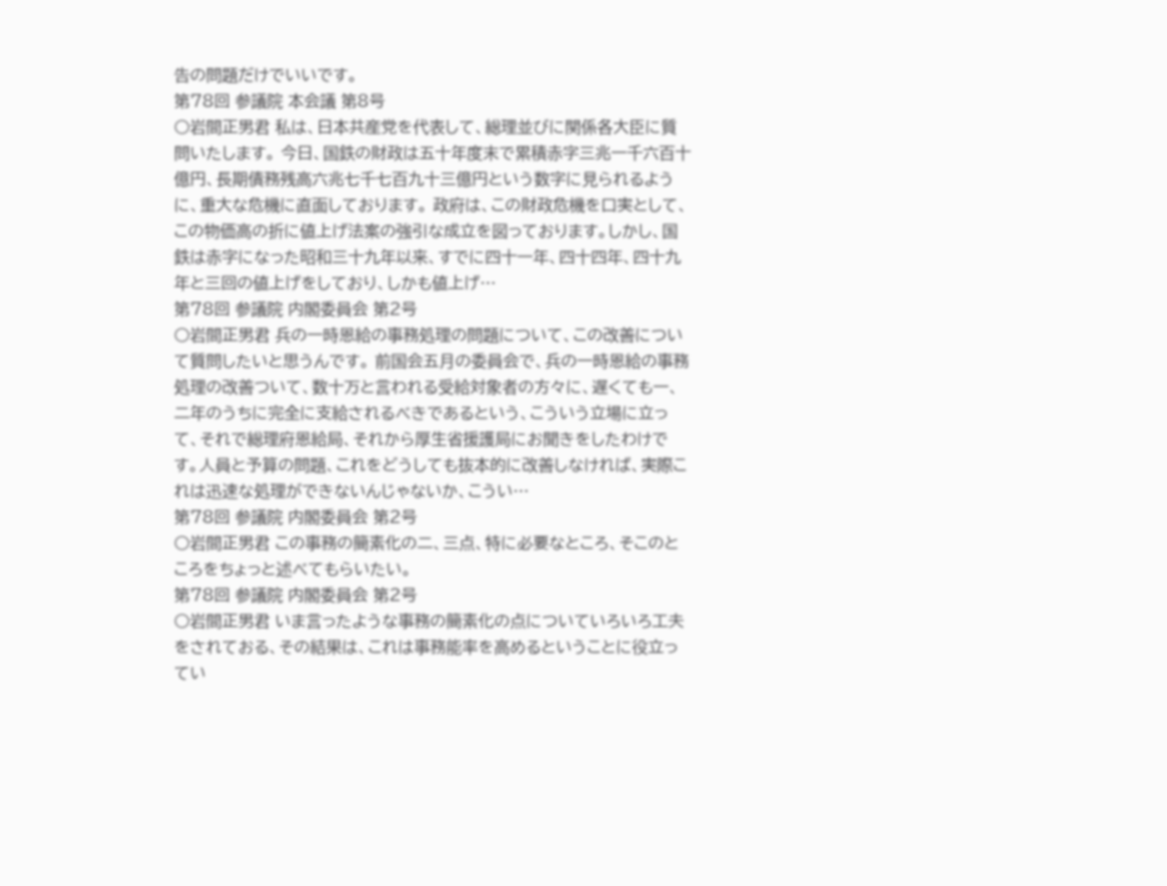告の問題だけでいいです。
第78回 参議院 本会議 第8号
○岩間正男君 私は、日本共産党を代表して、総理並びに関係各大臣に質問いたします。 今日、国鉄の財政は五十年度末で累積赤字三兆一千六百十億円、長期債務残高六兆七千七百九十三億円という数字に見られるように、重大な危機に直面しております。 政府は、この財政危機を口実として、この物価高の折に値上げ法案の強引な成立を図っております。しかし、国鉄は赤字になった昭和三十九年以来、すでに四十一年、四十四年、四十九年と三回の値上げをしており、しかも値上げ…
第78回 参議院 内閣委員会 第2号
○岩間正男君 兵の一時恩給の事務処理の問題について、この改善について質問したいと思うんです。 前国会五月の委員会で、兵の一時恩給の事務処理の改善ついて、数十万と言われる受給対象者の方々に、遅くても一、二年のうちに完全に支給されるべきであるという、こういう立場に立って、それで総理府恩給局、それから厚生省援護局にお聞きをしたわけです。人員と予算の問題、これをどうしても抜本的に改善しなければ、実際これは迅速な処理ができないんじゃないか、こうい…
第78回 参議院 内閣委員会 第2号
○岩間正男君 この事務の簡素化の二、三点、特に必要なところ、そこのところをちょっと述べてもらいたい。
第78回 参議院 内閣委員会 第2号
○岩間正男君 いま言ったような事務の簡素化の点についていろいろ工夫をされておる、その結果は、これは事務能率を高めるということに役立ってい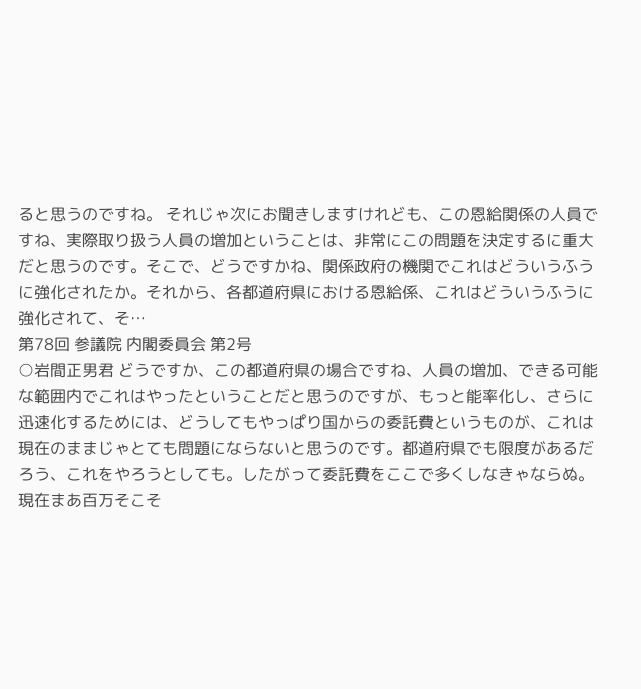ると思うのですね。 それじゃ次にお聞きしますけれども、この恩給関係の人員ですね、実際取り扱う人員の増加ということは、非常にこの問題を決定するに重大だと思うのです。そこで、どうですかね、関係政府の機関でこれはどういうふうに強化されたか。それから、各都道府県における恩給係、これはどういうふうに強化されて、そ…
第78回 参議院 内閣委員会 第2号
○岩間正男君 どうですか、この都道府県の場合ですね、人員の増加、できる可能な範囲内でこれはやったということだと思うのですが、もっと能率化し、さらに迅速化するためには、どうしてもやっぱり国からの委託費というものが、これは現在のままじゃとても問題にならないと思うのです。都道府県でも限度があるだろう、これをやろうとしても。したがって委託費をここで多くしなきゃならぬ。現在まあ百万そこそ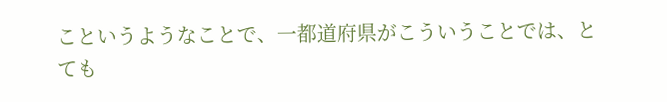こというようなことで、一都道府県がこういうことでは、とても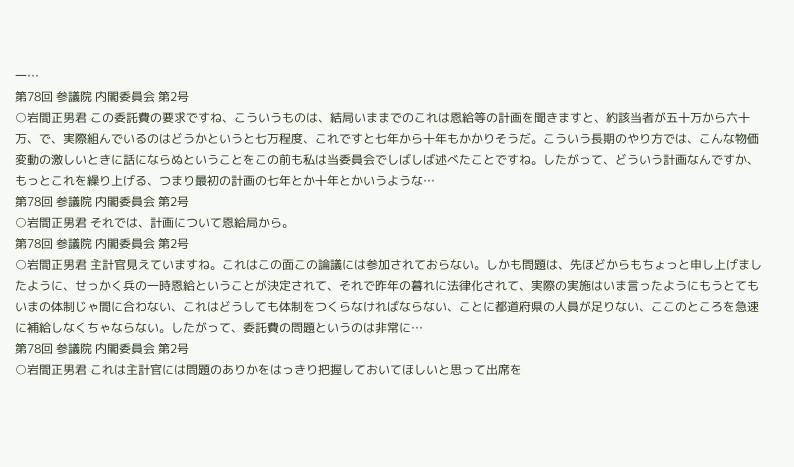一…
第78回 参議院 内閣委員会 第2号
○岩間正男君 この委託費の要求ですね、こういうものは、結局いままでのこれは恩給等の計画を聞きますと、約該当者が五十万から六十万、で、実際組んでいるのはどうかというと七万程度、これですと七年から十年もかかりそうだ。こういう長期のやり方では、こんな物価変動の激しいときに話にならぬということをこの前も私は当委員会でしばしば述べたことですね。したがって、どういう計画なんですか、もっとこれを繰り上げる、つまり最初の計画の七年とか十年とかいうような…
第78回 参議院 内閣委員会 第2号
○岩間正男君 それでは、計画について恩給局から。
第78回 参議院 内閣委員会 第2号
○岩間正男君 主計官見えていますね。これはこの面この論議には参加されておらない。しかも問題は、先ほどからもちょっと申し上げましたように、せっかく兵の一時恩給ということが決定されて、それで昨年の暮れに法律化されて、実際の実施はいま言ったようにもうとてもいまの体制じゃ間に合わない、これはどうしても体制をつくらなければならない、ことに都道府県の人員が足りない、ここのところを急速に補給しなくちゃならない。したがって、委託費の問題というのは非常に…
第78回 参議院 内閣委員会 第2号
○岩間正男君 これは主計官には問題のありかをはっきり把握しておいてほしいと思って出席を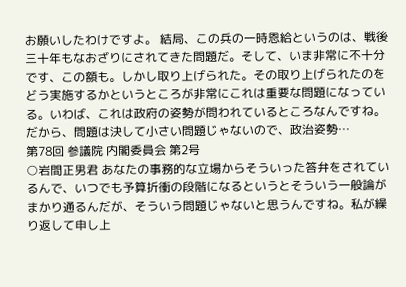お願いしたわけですよ。 結局、この兵の一時恩給というのは、戦後三十年もなおざりにされてきた問題だ。そして、いま非常に不十分です、この額も。しかし取り上げられた。その取り上げられたのをどう実施するかというところが非常にこれは重要な問題になっている。いわば、これは政府の姿勢が問われているところなんですね。だから、問題は決して小さい問題じゃないので、政治姿勢…
第78回 参議院 内閣委員会 第2号
○岩間正男君 あなたの事務的な立場からそういった答弁をされているんで、いつでも予算折衝の段階になるというとそういう一般論がまかり通るんだが、そういう問題じゃないと思うんですね。私が繰り返して申し上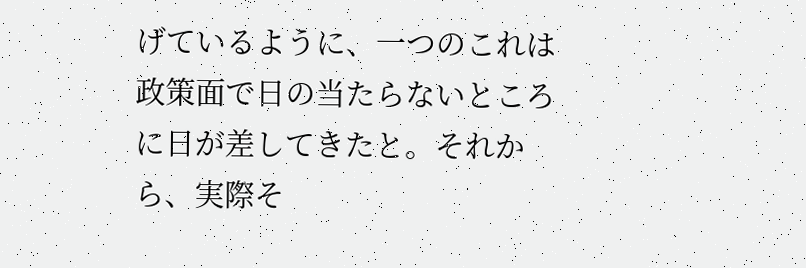げているように、一つのこれは政策面で日の当たらないところに日が差してきたと。それから、実際そ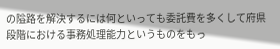の隘路を解決するには何といっても委託費を多くして府県段階における事務処理能力というものをもっ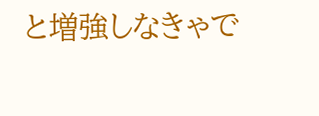と増強しなきゃで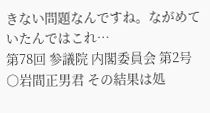きない問題なんですね。ながめていたんではこれ…
第78回 参議院 内閣委員会 第2号
○岩間正男君 その結果は処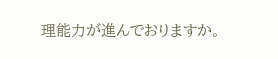理能力が進んでおりますか。